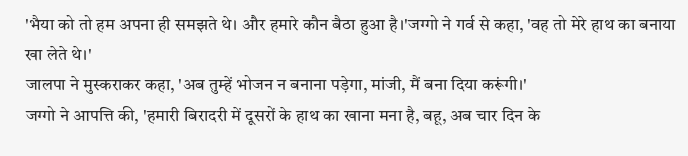'भैया को तो हम अपना ही समझते थे। और हमारे कौन बैठा हुआ है।'जग्गो ने गर्व से कहा, 'वह तो मेरे हाथ का बनाया खा लेते थे।'
जालपा ने मुस्कराकर कहा, 'अब तुम्हें भोजन न बनाना पड़ेगा, मांजी, मैं बना दिया करूंगी।'
जग्गो ने आपत्ति की, 'हमारी बिरादरी में दूसरों के हाथ का खाना मना है, बहू, अब चार दिन के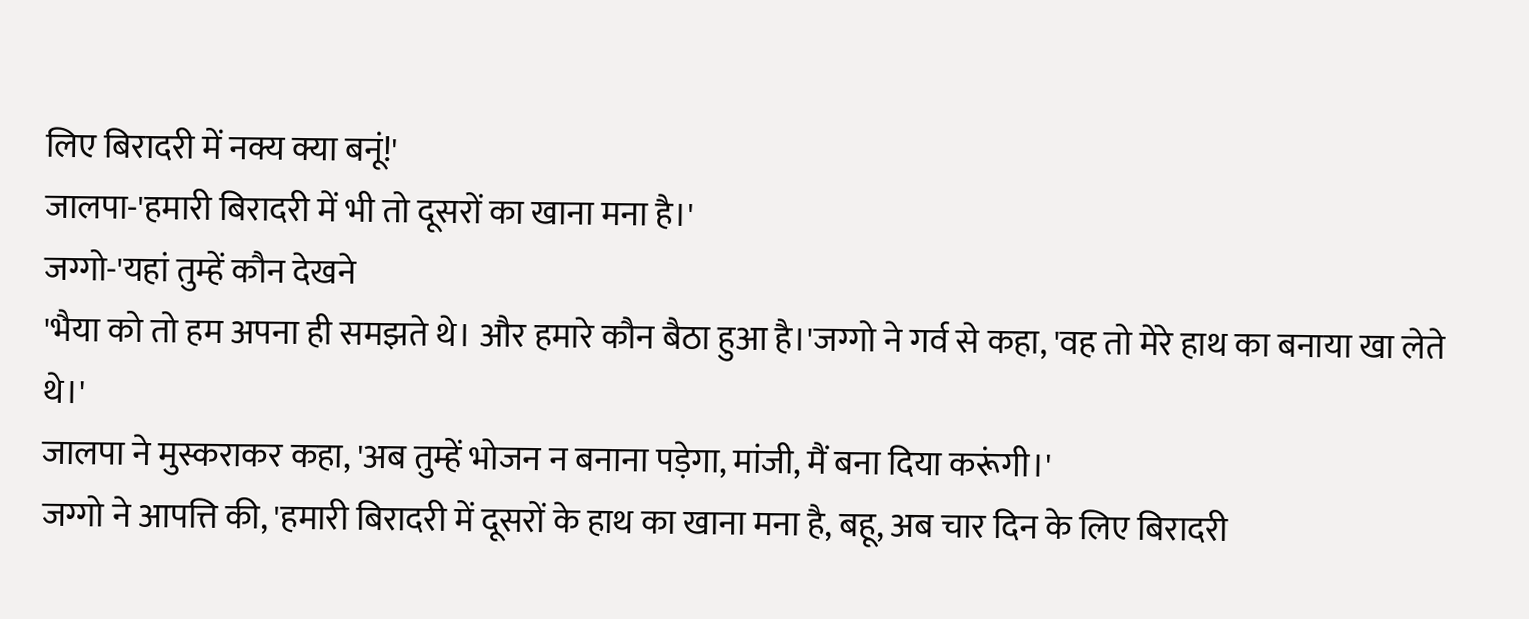लिए बिरादरी में नक्य क्या बनूं!'
जालपा-'हमारी बिरादरी में भी तो दूसरों का खाना मना है।'
जग्गो-'यहां तुम्हें कौन देखने
'भैया को तो हम अपना ही समझते थे। और हमारे कौन बैठा हुआ है।'जग्गो ने गर्व से कहा, 'वह तो मेरे हाथ का बनाया खा लेते थे।'
जालपा ने मुस्कराकर कहा, 'अब तुम्हें भोजन न बनाना पड़ेगा, मांजी, मैं बना दिया करूंगी।'
जग्गो ने आपत्ति की, 'हमारी बिरादरी में दूसरों के हाथ का खाना मना है, बहू, अब चार दिन के लिए बिरादरी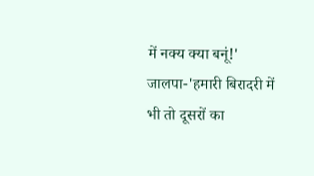में नक्य क्या बनूं!'
जालपा-'हमारी बिरादरी में भी तो दूसरों का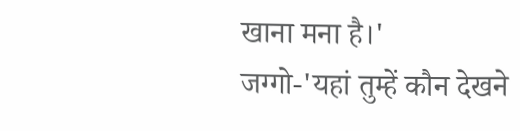खाना मना है।'
जग्गो-'यहां तुम्हें कौन देखने